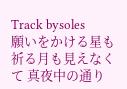Track bysoles
願いをかける星も 祈る月も見えなくて 真夜中の通り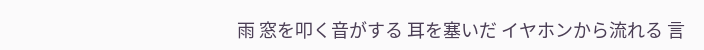雨 窓を叩く音がする 耳を塞いだ イヤホンから流れる 言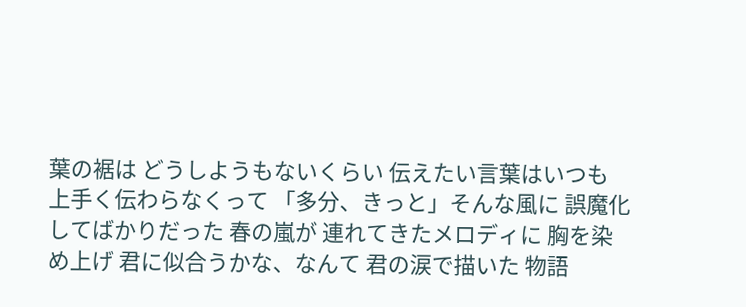葉の裾は どうしようもないくらい 伝えたい言葉はいつも 上手く伝わらなくって 「多分、きっと」そんな風に 誤魔化してばかりだった 春の嵐が 連れてきたメロディに 胸を染め上げ 君に似合うかな、なんて 君の涙で描いた 物語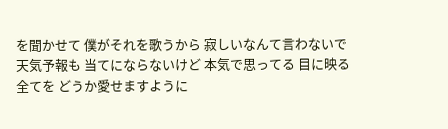を聞かせて 僕がそれを歌うから 寂しいなんて言わないで 天気予報も 当てにならないけど 本気で思ってる 目に映る全てを どうか愛せますように